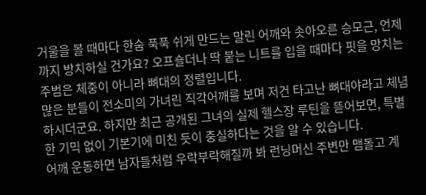거울을 볼 때마다 한숨 푹푹 쉬게 만드는 말린 어깨와 솟아오른 승모근, 언제까지 방치하실 건가요? 오프숄더나 딱 붙는 니트를 입을 때마다 핏을 망치는 주범은 체중이 아니라 뼈대의 정렬입니다.
많은 분들이 전소미의 가녀린 직각어깨를 보며 저건 타고난 뼈대야라고 체념하시더군요. 하지만 최근 공개된 그녀의 실제 헬스장 루틴을 뜯어보면, 특별한 기믹 없이 기본기에 미친 듯이 충실하다는 것을 알 수 있습니다.
어깨 운동하면 남자들처럼 우락부락해질까 봐 런닝머신 주변만 맴돌고 계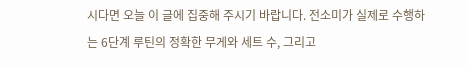시다면 오늘 이 글에 집중해 주시기 바랍니다. 전소미가 실제로 수행하는 6단계 루틴의 정확한 무게와 세트 수, 그리고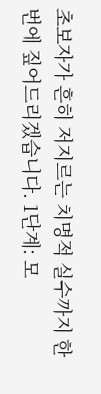초보자가 흔히 저지르는 치명적 실수까지 한 번에 짚어드리겠습니다. 1단계: 모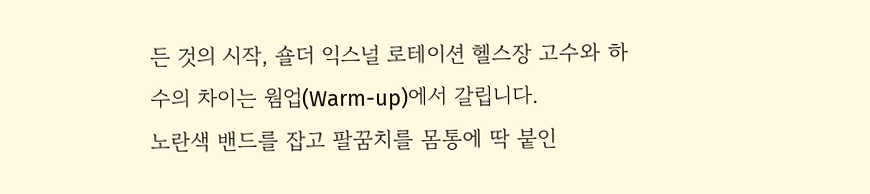든 것의 시작, 숄더 익스널 로테이션 헬스장 고수와 하수의 차이는 웜업(Warm-up)에서 갈립니다.
노란색 밴드를 잡고 팔꿈치를 몸통에 딱 붙인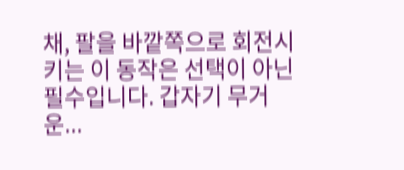채, 팔을 바깥쪽으로 회전시키는 이 동작은 선택이 아닌 필수입니다. 갑자기 무거운...